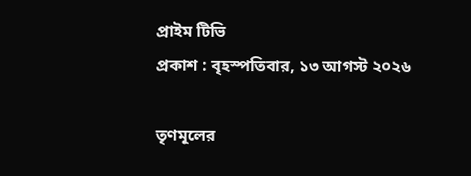প্রাইম টিভি
প্রকাশ : বৃহস্পতিবার, ১৩ আগস্ট ২০২৬

তৃণমূলের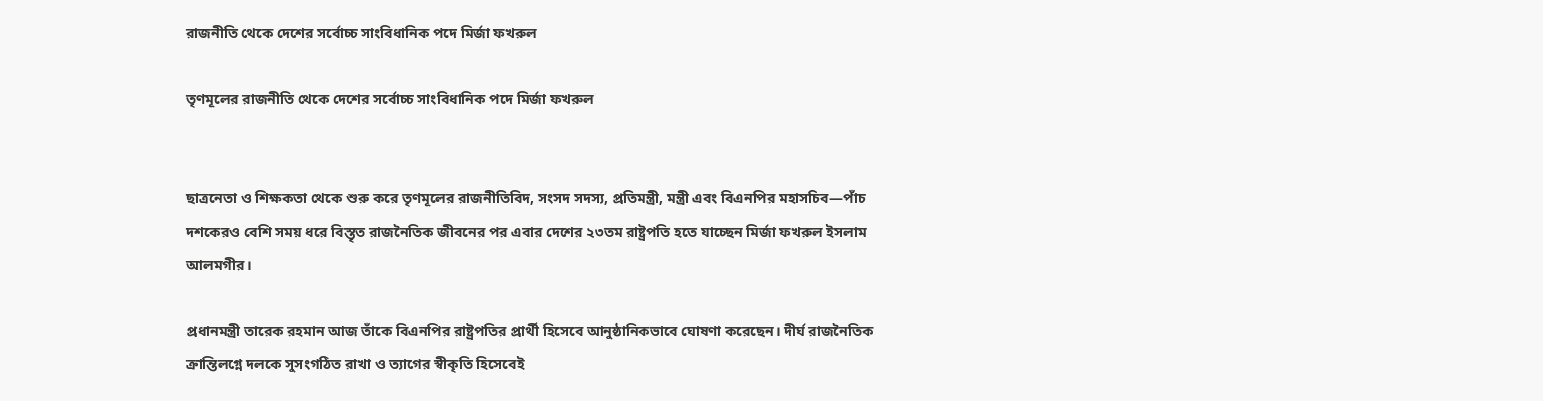রাজনীতি থেকে দেশের সর্বোচ্চ সাংবিধানিক পদে মির্জা ফখরুল

তৃণমূলের রাজনীতি থেকে দেশের সর্বোচ্চ সাংবিধানিক পদে মির্জা ফখরুল


ছাত্রনেতা ও শিক্ষকতা থেকে শুরু করে তৃণমূলের রাজনীতিবিদ, সংসদ সদস্য, প্রতিমন্ত্রী, মন্ত্রী এবং বিএনপির মহাসচিব—পাঁচ দশকেরও বেশি সময় ধরে বিস্তৃত রাজনৈতিক জীবনের পর এবার দেশের ২৩তম রাষ্ট্রপতি হতে যাচ্ছেন মির্জা ফখরুল ইসলাম আলমগীর।

প্রধানমন্ত্রী তারেক রহমান আজ তাঁকে বিএনপির রাষ্ট্রপতির প্রার্থী হিসেবে আনুষ্ঠানিকভাবে ঘোষণা করেছেন। দীর্ঘ রাজনৈতিক ক্রান্তিলগ্নে দলকে সুসংগঠিত রাখা ও ত্যাগের স্বীকৃতি হিসেবেই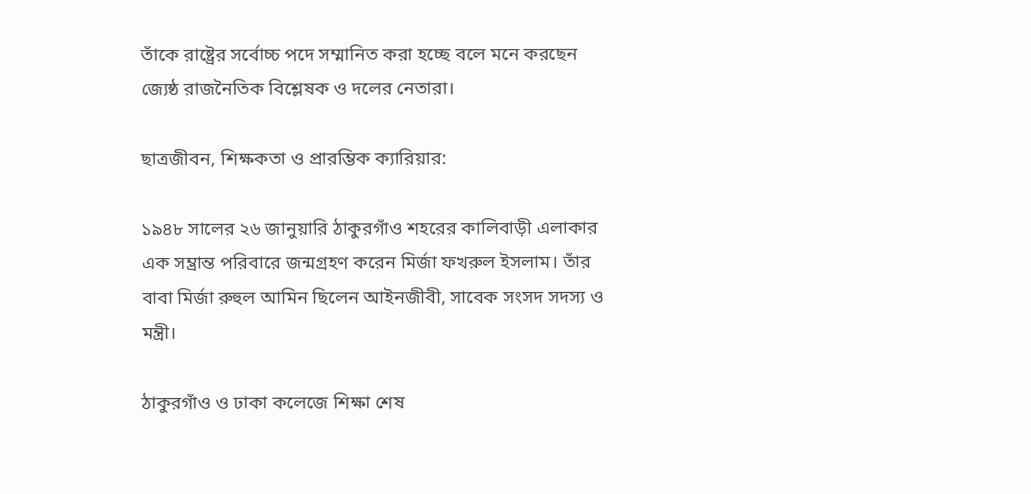তাঁকে রাষ্ট্রের সর্বোচ্চ পদে সম্মানিত করা হচ্ছে বলে মনে করছেন জ্যেষ্ঠ রাজনৈতিক বিশ্লেষক ও দলের নেতারা।

ছাত্রজীবন, শিক্ষকতা ও প্রারম্ভিক ক্যারিয়ার:

১৯৪৮ সালের ২৬ জানুয়ারি ঠাকুরগাঁও শহরের কালিবাড়ী এলাকার এক সম্ভ্রান্ত পরিবারে জন্মগ্রহণ করেন মির্জা ফখরুল ইসলাম। তাঁর বাবা মির্জা রুহুল আমিন ছিলেন আইনজীবী, সাবেক সংসদ সদস্য ও মন্ত্রী।

ঠাকুরগাঁও ও ঢাকা কলেজে শিক্ষা শেষ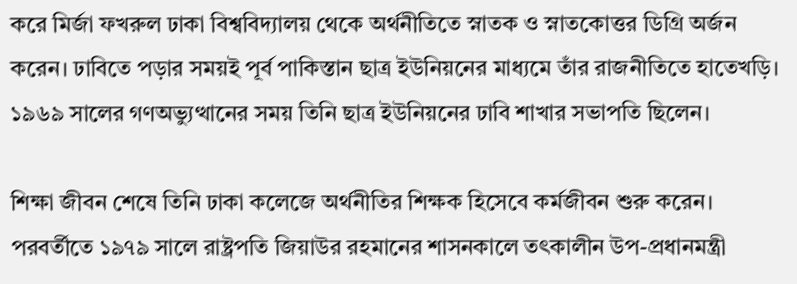করে মির্জা ফখরুল ঢাকা বিশ্ববিদ্যালয় থেকে অর্থনীতিতে স্নাতক ও স্নাতকোত্তর ডিগ্রি অর্জন করেন। ঢাবিতে পড়ার সময়ই পূর্ব পাকিস্তান ছাত্র ইউনিয়নের মাধ্যমে তাঁর রাজনীতিতে হাতেখড়ি। ১৯৬৯ সালের গণঅভ্যুত্থানের সময় তিনি ছাত্র ইউনিয়নের ঢাবি শাখার সভাপতি ছিলেন।

শিক্ষা জীবন শেষে তিনি ঢাকা কলেজে অর্থনীতির শিক্ষক হিসেবে কর্মজীবন শুরু করেন। পরবর্তীতে ১৯৭৯ সালে রাষ্ট্রপতি জিয়াউর রহমানের শাসনকালে তৎকালীন উপ-প্রধানমন্ত্রী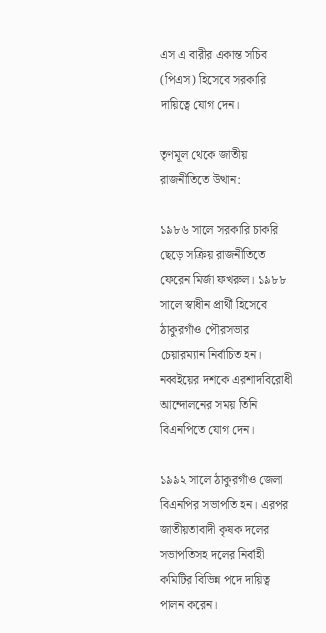এস এ বারীর একান্ত সচিব (পিএস) হিসেবে সরকারি দায়িত্বে যোগ দেন।

তৃণমূল থেকে জাতীয় রাজনীতিতে উত্থান:

১৯৮৬ সালে সরকারি চাকরি ছেড়ে সক্রিয় রাজনীতিতে ফেরেন মির্জা ফখরুল। ১৯৮৮ সালে স্বাধীন প্রার্থী হিসেবে ঠাকুরগাঁও পৌরসভার চেয়ারম্যান নির্বাচিত হন। নব্বইয়ের দশকে এরশাদবিরোধী আন্দোলনের সময় তিনি বিএনপিতে যোগ দেন।

১৯৯২ সালে ঠাকুরগাঁও জেলা বিএনপির সভাপতি হন। এরপর জাতীয়তাবাদী কৃষক দলের সভাপতিসহ দলের নির্বাহী কমিটির বিভিন্ন পদে দায়িত্ব পালন করেন।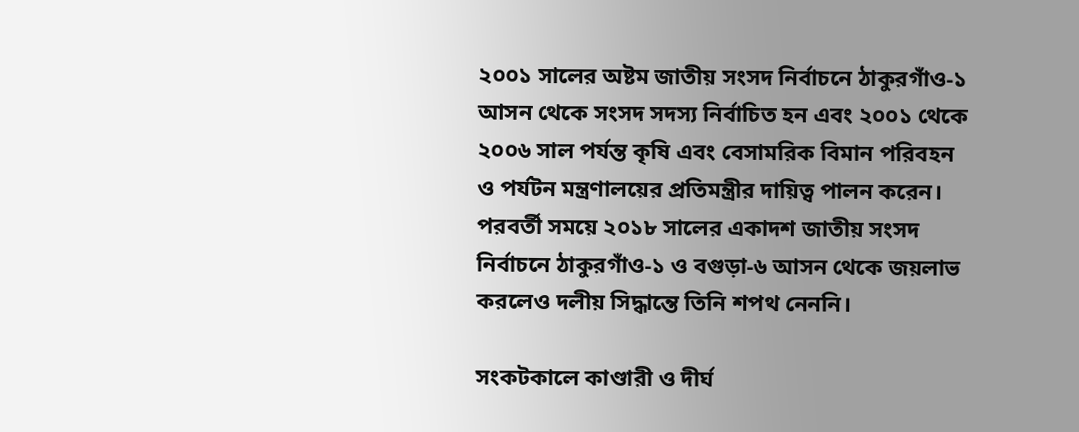২০০১ সালের অষ্টম জাতীয় সংসদ নির্বাচনে ঠাকুরগাঁও-১ আসন থেকে সংসদ সদস্য নির্বাচিত হন এবং ২০০১ থেকে ২০০৬ সাল পর্যন্ত কৃষি এবং বেসামরিক বিমান পরিবহন ও পর্যটন মন্ত্রণালয়ের প্রতিমন্ত্রীর দায়িত্ব পালন করেন। পরবর্তী সময়ে ২০১৮ সালের একাদশ জাতীয় সংসদ নির্বাচনে ঠাকুরগাঁও-১ ও বগুড়া-৬ আসন থেকে জয়লাভ করলেও দলীয় সিদ্ধান্তে তিনি শপথ নেননি।

সংকটকালে কাণ্ডারী ও দীর্ঘ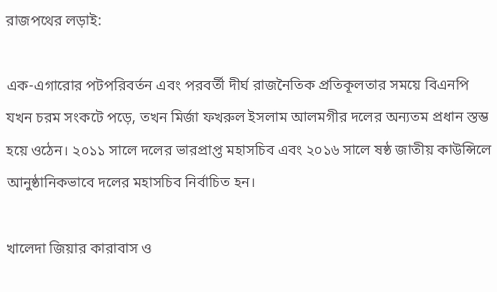রাজপথের লড়াই:

এক-এগারোর পটপরিবর্তন এবং পরবর্তী দীর্ঘ রাজনৈতিক প্রতিকূলতার সময়ে বিএনপি যখন চরম সংকটে পড়ে, তখন মির্জা ফখরুল ইসলাম আলমগীর দলের অন্যতম প্রধান স্তম্ভ হয়ে ওঠেন। ২০১১ সালে দলের ভারপ্রাপ্ত মহাসচিব এবং ২০১৬ সালে ষষ্ঠ জাতীয় কাউন্সিলে আনুষ্ঠানিকভাবে দলের মহাসচিব নির্বাচিত হন।

খালেদা জিয়ার কারাবাস ও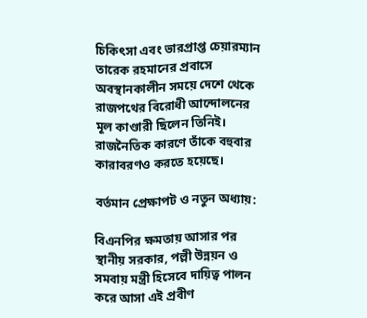চিকিৎসা এবং ভারপ্রাপ্ত চেয়ারম্যান তারেক রহমানের প্রবাসে অবস্থানকালীন সময়ে দেশে থেকে রাজপথের বিরোধী আন্দোলনের মূল কাণ্ডারী ছিলেন তিনিই। রাজনৈতিক কারণে তাঁকে বহুবার কারাবরণও করতে হয়েছে।

বর্তমান প্রেক্ষাপট ও নতুন অধ্যায়:

বিএনপির ক্ষমতায় আসার পর স্থানীয় সরকার, পল্লী উন্নয়ন ও সমবায় মন্ত্রী হিসেবে দায়িত্ব পালন করে আসা এই প্রবীণ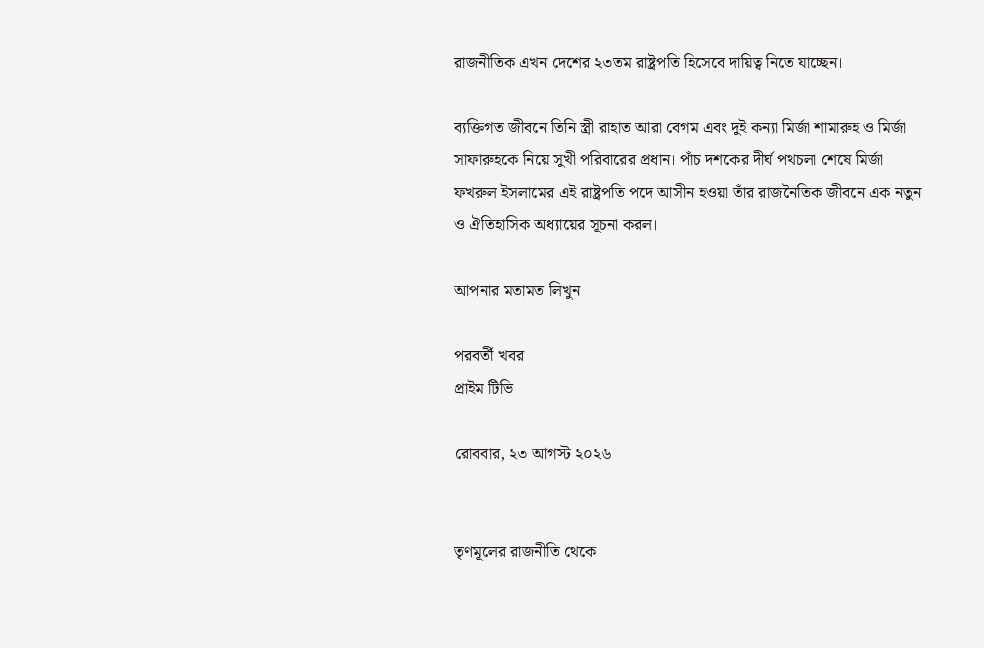রাজনীতিক এখন দেশের ২৩তম রাষ্ট্রপতি হিসেবে দায়িত্ব নিতে যাচ্ছেন।

ব্যক্তিগত জীবনে তিনি স্ত্রী রাহাত আরা বেগম এবং দুই কন্যা মির্জা শামারুহ ও মির্জা সাফারুহকে নিয়ে সুখী পরিবারের প্রধান। পাঁচ দশকের দীর্ঘ পথচলা শেষে মির্জা ফখরুল ইসলামের এই রাষ্ট্রপতি পদে আসীন হওয়া তাঁর রাজনৈতিক জীবনে এক নতুন ও ঐতিহাসিক অধ্যায়ের সূচনা করল।

আপনার মতামত লিখুন

পরবর্তী খবর
প্রাইম টিভি

রোববার, ২৩ আগস্ট ২০২৬


তৃণমূলের রাজনীতি থেকে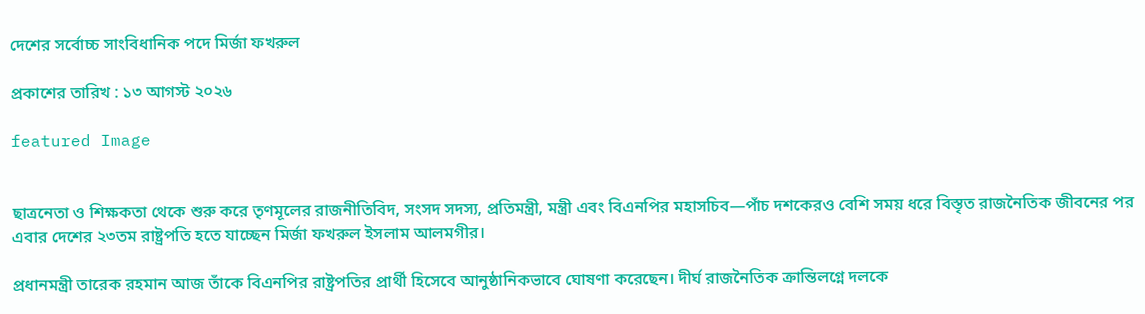দেশের সর্বোচ্চ সাংবিধানিক পদে মির্জা ফখরুল

প্রকাশের তারিখ : ১৩ আগস্ট ২০২৬

featured Image


ছাত্রনেতা ও শিক্ষকতা থেকে শুরু করে তৃণমূলের রাজনীতিবিদ, সংসদ সদস্য, প্রতিমন্ত্রী, মন্ত্রী এবং বিএনপির মহাসচিব—পাঁচ দশকেরও বেশি সময় ধরে বিস্তৃত রাজনৈতিক জীবনের পর এবার দেশের ২৩তম রাষ্ট্রপতি হতে যাচ্ছেন মির্জা ফখরুল ইসলাম আলমগীর।

প্রধানমন্ত্রী তারেক রহমান আজ তাঁকে বিএনপির রাষ্ট্রপতির প্রার্থী হিসেবে আনুষ্ঠানিকভাবে ঘোষণা করেছেন। দীর্ঘ রাজনৈতিক ক্রান্তিলগ্নে দলকে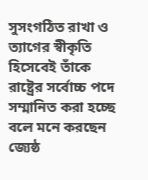সুসংগঠিত রাখা ও ত্যাগের স্বীকৃতি হিসেবেই তাঁকে রাষ্ট্রের সর্বোচ্চ পদে সম্মানিত করা হচ্ছে বলে মনে করছেন জ্যেষ্ঠ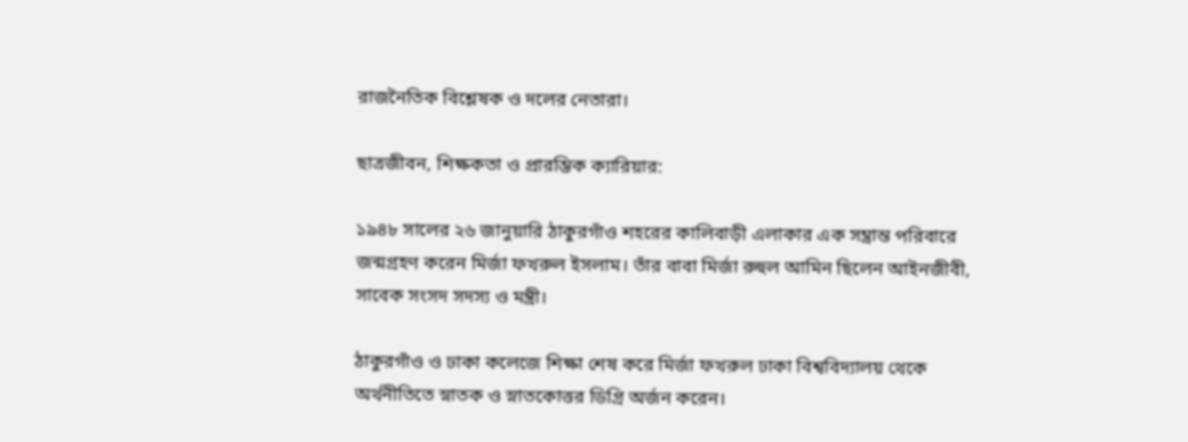রাজনৈতিক বিশ্লেষক ও দলের নেতারা।

ছাত্রজীবন, শিক্ষকতা ও প্রারম্ভিক ক্যারিয়ার:

১৯৪৮ সালের ২৬ জানুয়ারি ঠাকুরগাঁও শহরের কালিবাড়ী এলাকার এক সম্ভ্রান্ত পরিবারে জন্মগ্রহণ করেন মির্জা ফখরুল ইসলাম। তাঁর বাবা মির্জা রুহুল আমিন ছিলেন আইনজীবী, সাবেক সংসদ সদস্য ও মন্ত্রী।

ঠাকুরগাঁও ও ঢাকা কলেজে শিক্ষা শেষ করে মির্জা ফখরুল ঢাকা বিশ্ববিদ্যালয় থেকে অর্থনীতিতে স্নাতক ও স্নাতকোত্তর ডিগ্রি অর্জন করেন।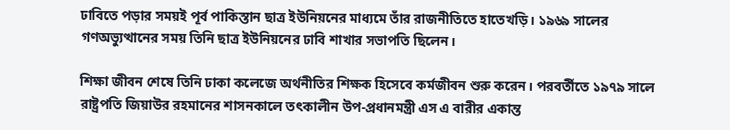ঢাবিতে পড়ার সময়ই পূর্ব পাকিস্তান ছাত্র ইউনিয়নের মাধ্যমে তাঁর রাজনীতিতে হাতেখড়ি। ১৯৬৯ সালের গণঅভ্যুত্থানের সময় তিনি ছাত্র ইউনিয়নের ঢাবি শাখার সভাপতি ছিলেন।

শিক্ষা জীবন শেষে তিনি ঢাকা কলেজে অর্থনীতির শিক্ষক হিসেবে কর্মজীবন শুরু করেন। পরবর্তীতে ১৯৭৯ সালে রাষ্ট্রপতি জিয়াউর রহমানের শাসনকালে তৎকালীন উপ-প্রধানমন্ত্রী এস এ বারীর একান্ত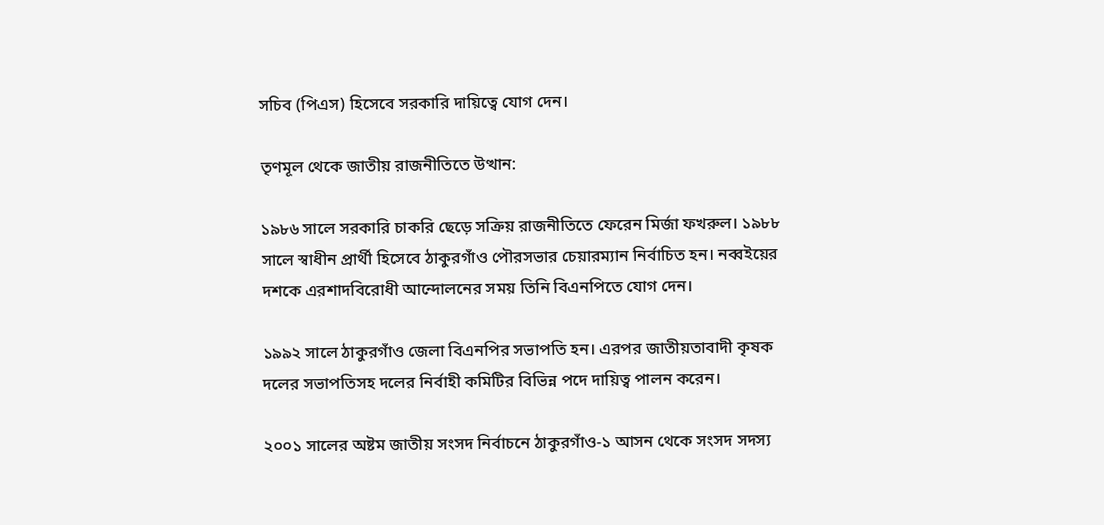সচিব (পিএস) হিসেবে সরকারি দায়িত্বে যোগ দেন।

তৃণমূল থেকে জাতীয় রাজনীতিতে উত্থান:

১৯৮৬ সালে সরকারি চাকরি ছেড়ে সক্রিয় রাজনীতিতে ফেরেন মির্জা ফখরুল। ১৯৮৮ সালে স্বাধীন প্রার্থী হিসেবে ঠাকুরগাঁও পৌরসভার চেয়ারম্যান নির্বাচিত হন। নব্বইয়ের দশকে এরশাদবিরোধী আন্দোলনের সময় তিনি বিএনপিতে যোগ দেন।

১৯৯২ সালে ঠাকুরগাঁও জেলা বিএনপির সভাপতি হন। এরপর জাতীয়তাবাদী কৃষক দলের সভাপতিসহ দলের নির্বাহী কমিটির বিভিন্ন পদে দায়িত্ব পালন করেন।

২০০১ সালের অষ্টম জাতীয় সংসদ নির্বাচনে ঠাকুরগাঁও-১ আসন থেকে সংসদ সদস্য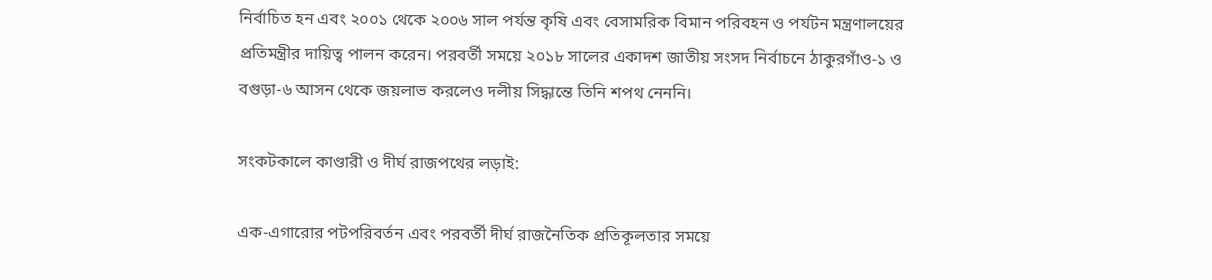নির্বাচিত হন এবং ২০০১ থেকে ২০০৬ সাল পর্যন্ত কৃষি এবং বেসামরিক বিমান পরিবহন ও পর্যটন মন্ত্রণালয়ের প্রতিমন্ত্রীর দায়িত্ব পালন করেন। পরবর্তী সময়ে ২০১৮ সালের একাদশ জাতীয় সংসদ নির্বাচনে ঠাকুরগাঁও-১ ও বগুড়া-৬ আসন থেকে জয়লাভ করলেও দলীয় সিদ্ধান্তে তিনি শপথ নেননি।

সংকটকালে কাণ্ডারী ও দীর্ঘ রাজপথের লড়াই:

এক-এগারোর পটপরিবর্তন এবং পরবর্তী দীর্ঘ রাজনৈতিক প্রতিকূলতার সময়ে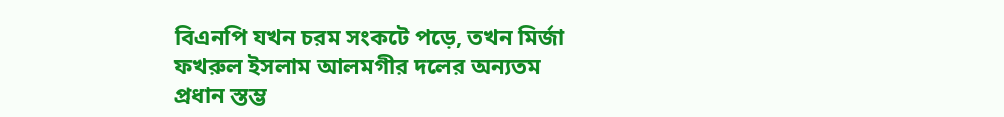বিএনপি যখন চরম সংকটে পড়ে, তখন মির্জা ফখরুল ইসলাম আলমগীর দলের অন্যতম প্রধান স্তম্ভ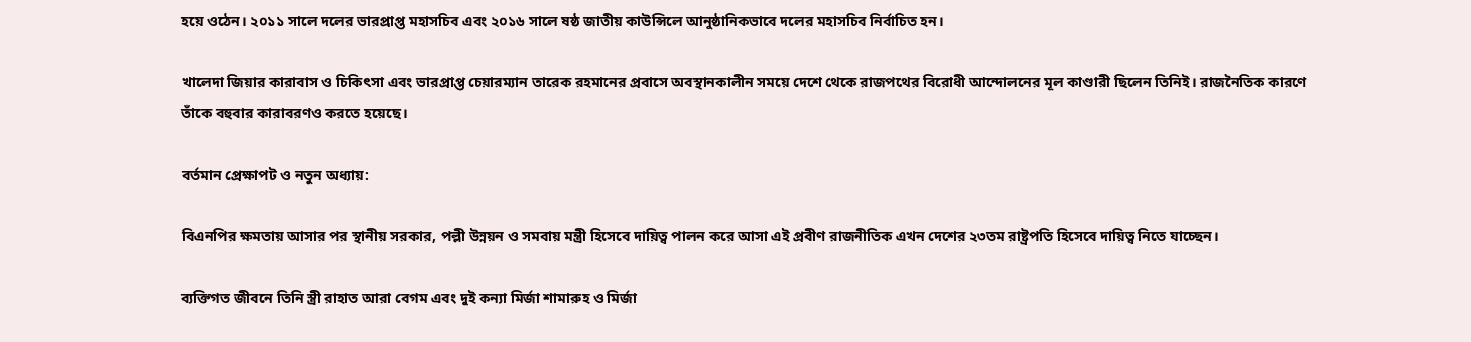হয়ে ওঠেন। ২০১১ সালে দলের ভারপ্রাপ্ত মহাসচিব এবং ২০১৬ সালে ষষ্ঠ জাতীয় কাউন্সিলে আনুষ্ঠানিকভাবে দলের মহাসচিব নির্বাচিত হন।

খালেদা জিয়ার কারাবাস ও চিকিৎসা এবং ভারপ্রাপ্ত চেয়ারম্যান তারেক রহমানের প্রবাসে অবস্থানকালীন সময়ে দেশে থেকে রাজপথের বিরোধী আন্দোলনের মূল কাণ্ডারী ছিলেন তিনিই। রাজনৈতিক কারণে তাঁকে বহুবার কারাবরণও করতে হয়েছে।

বর্তমান প্রেক্ষাপট ও নতুন অধ্যায়:

বিএনপির ক্ষমতায় আসার পর স্থানীয় সরকার, পল্লী উন্নয়ন ও সমবায় মন্ত্রী হিসেবে দায়িত্ব পালন করে আসা এই প্রবীণ রাজনীতিক এখন দেশের ২৩তম রাষ্ট্রপতি হিসেবে দায়িত্ব নিতে যাচ্ছেন।

ব্যক্তিগত জীবনে তিনি স্ত্রী রাহাত আরা বেগম এবং দুই কন্যা মির্জা শামারুহ ও মির্জা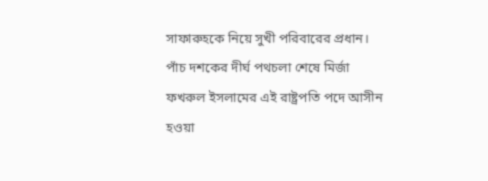সাফারুহকে নিয়ে সুখী পরিবারের প্রধান। পাঁচ দশকের দীর্ঘ পথচলা শেষে মির্জা ফখরুল ইসলামের এই রাষ্ট্রপতি পদে আসীন হওয়া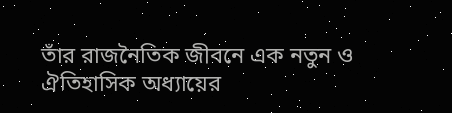তাঁর রাজনৈতিক জীবনে এক নতুন ও ঐতিহাসিক অধ্যায়ের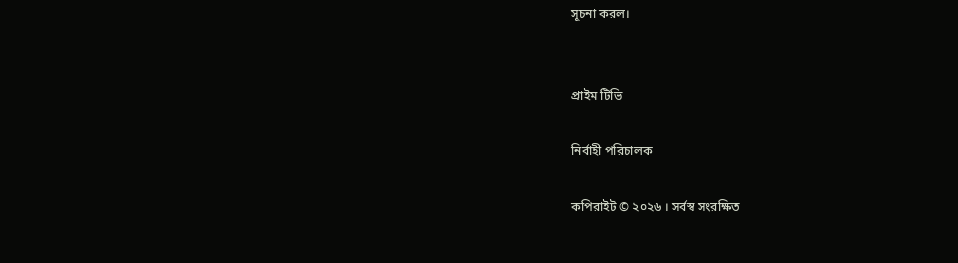সূচনা করল।


প্রাইম টিভি

নির্বাহী পরিচালক

কপিরাইট © ২০২৬ । সর্বস্ব সংরক্ষিত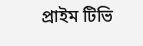প্রাইম টিভি